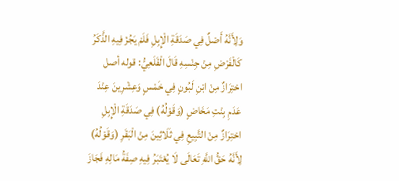وَلِأَنَّهُ أَصْلٌ فِي صَدَقَةِ الْإِبِلِ فَلَمْ يَجُزْ فِيهِ الذَّكَرُ كَالْفَرْضِ مِنْ جِنْسِهِ قَالَ الْقَلَعِيُّ: قوله أصل احْتِرَازٌ مِنْ ابْنِ لَبُونٍ فِي خَمْسٍ وَعِشْرِينَ عِنْدَ عَدَمِ بِنْتِ مَخَاضٍ (وَقَوْلُهُ) فِي صَدَقَةِ الْإِبِلِ احْتِرَازٌ مِنْ التَّبِيعِ فِي ثَلَاثِينَ مِنْ الْبَقَرِ (وَقَوْلُهُ) لِأَنَّهُ حَقُّ اللَّهِ تَعَالَى لَا يُعْتَبَرُ فِيهِ صِفَةُ مَالِهِ فَجَازَ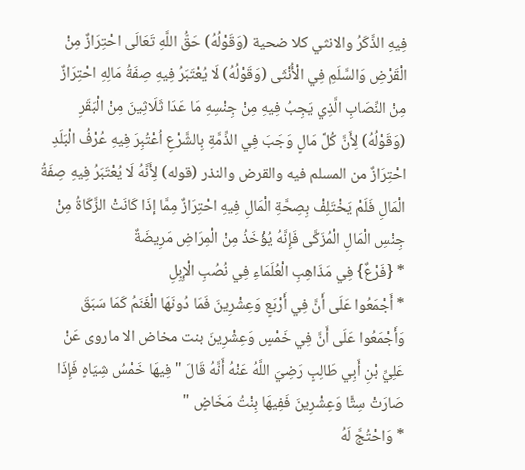فِيهِ الذَّكَرُ والانثي كلا ضحية (وَقَوْلُهُ) حَقُّ اللَّهِ تَعَالَى احْتِرَازٌ مِنْ الْقَرْضِ وَالسَّلَمِ فِي الْأُنْثَى (وَقَوْلُهُ) لَا يُعْتَبَرُ فِيهِ صِفَةُ مَالِهِ احْتِرَازٌ مِنْ النِّصَابِ الَّذِي يَجِبُ فِيهِ مِنْ جِنْسِهِ مَا عَدَا ثَلَاثِينَ مِنْ الْبَقَرِ (وَقَوْلُهُ) لِأَنَّ كُلَّ مَالٍ وَجَبَ فِي الذِّمَّةِ بِالشَّرْعِ اُعْتُبِرَ فِيهِ عُرْفُ الْبَلَدِ احْتِرَازٌ من المسلم فيه والقرض والنذر (قوله) لِأَنَّهُ لَا يُعْتَبَرُ فِيهِ صِفَةُ الْمَالِ فَلَمْ يَخْتَلِفْ بِصِحَّةِ الْمَالِ فِيهِ احْتِرَازٌ مِمَّا إذَا كَانَتْ الزَّكَاةُ مِنْ جِنْسِ الْمَالِ الْمُزَكَّى فَإِنَّهُ يُؤْخَذُ مِنْ الْمِرَاضِ مَرِيضَةٌ
* {فَرْعٌ} فِي مَذَاهِبِ الْعُلَمَاءِ فِي نُصُبِ الْإِبِلِ
* أَجْمَعُوا عَلَى أَنَّ فِي أَرْبَعٍ وَعِشْرِينَ فَمَا دُونَهَا الْغَنَمُ كَمَا سَبَقَ وَأَجْمَعُوا عَلَى أَنَّ فِي خَمْسٍ وَعِشْرِينَ بنت مخاض الا ماروى عَنْ عَلِيِّ بْنِ أَبِي طَالِبٍ رَضِيَ اللَّهُ عَنْهُ أَنَّهُ قَالَ " فِيهَا خَمْسُ شِيَاهٍ فَإِذَا صَارَتْ سِتًّا وَعِشْرِينَ فَفِيهَا بِنْتُ مَخَاضٍ "
* وَاحْتُجَّ لَهُ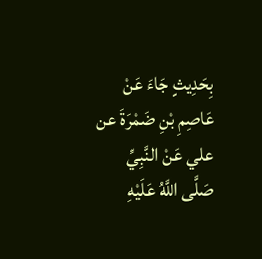بِحَدِيثٍ جَاءَ عَنْ عَاصِمِ بْنِ ضَمْرَةَ عن علي عَنْ النَّبِيِّ صَلَّى اللَّهُ عَلَيْهِ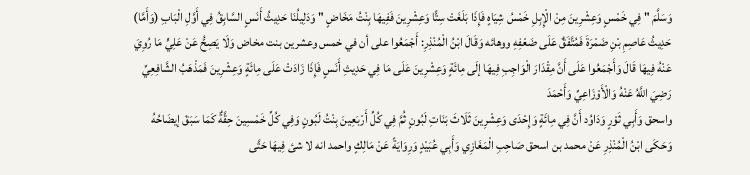وَسَلَّمَ " فِي خَمْسٍ وَعِشْرِينَ مِنْ الْإِبِلِ خَمْسُ شِيَاهٍ فَإِذَا بَلَغَتْ سِتًّا وَعِشْرِينَ فَفِيهَا بِنْتُ مَخَاضٍ " وَدَلِيلُنَا حَدِيثُ أَنَسٍ السَّابِقُ فِي أَوَّلِ الْبَابِ (وَأَمَّا) حَدِيثُ عَاصِمِ بْنِ ضَمْرَةَ فَمُتَّفَقٌ عَلَى ضَعْفِهِ ووهائه وَقَالَ ابْنُ الْمُنْذِرِ: أَجْمَعُوا على أن في خمس وعشرين بنت مخاض وَلَا يَصِحُّ عَنْ عَلِيٍّ مَا رُوِيَ عَنْهُ فِيهَا قَالَ وَأَجْمَعُوا عَلَى أَنَّ مِقْدَارَ الْوَاجِبِ فِيهَا إلَى مِائَةٍ وَعِشْرِينَ عَلَى مَا فِي حَدِيثِ أَنَسٍ فَإِذَا زَادَتْ عَلَى مِائَةٍ وَعِشْرِينَ فَمَذْهَبُ الشَّافِعِيِّ رَضِيَ اللَّهُ عَنْهُ وَالْأَوْزَاعِيِّ وَأَحْمَدَ
واسحق وَأَبِي ثَوْرٍ وَدَاوُد أَنَّ فِي مِائَةٍ وَإِحْدَى وَعِشْرِينَ ثَلَاثَ بَنَاتِ لَبُونٍ ثُمَّ فِي كُلِّ أَرْبَعِينَ بِنْتُ لَبُونٍ وَفِي كُلِّ خَمْسِينَ حِقَّةٌ كَمَا سَبَقَ إيضَاحُهُ وَحَكَى ابْنُ الْمُنْذِرِ عَنْ محمد بن اسحق صَاحِبِ الْمَغَازِي وَأَبِي عُبَيْدٍ وَرِوَايَةً عَنْ مَالِكٍ واحمد انه لا شئ فِيهَا حَتَّى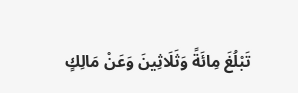تَبْلُغَ مِائَةً وَثَلَاثِينَ وَعَنْ مَالِكٍ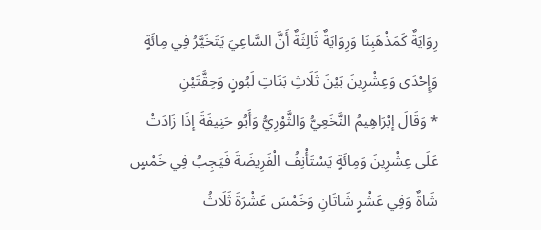رِوَايَةٌ كَمَذْهَبِنَا وَرِوَايَةٌ ثَالِثَةٌ أَنَّ السَّاعِيَ يَتَخَيَّرُ فِي مِائَةٍ وَإِحْدَى وَعِشْرِينَ بَيْنَ ثَلَاثِ بَنَاتِ لَبُونٍ وَحِقَّتَيْنِ
* وَقَالَ إبْرَاهِيمُ النَّخَعِيُّ وَالثَّوْرِيُّ وَأَبُو حَنِيفَةَ إذَا زَادَتْ عَلَى عِشْرِينَ وَمِائَةٍ يَسْتَأْنِفُ الْفَرِيضَةَ فَيَجِبُ فِي خَمْسٍ شَاةٌ وَفِي عَشْرٍ شَاتَانِ وَخَمْسَ عَشْرَةَ ثَلَاثُ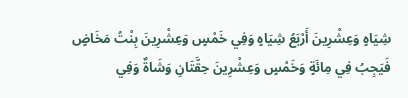شِيَاهٍ وَعِشْرِينَ أَرْبَعُ شِيَاهٍ وَفِي خَمْسٍ وَعِشْرِينَ بِنْتُ مَخَاضٍ فَيَجِبُ فِي مِائَةٍ وَخَمْسٍ وَعِشْرِينَ حِقَّتَانِ وَشَاةٌ وَفِي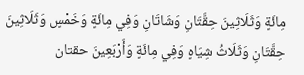مِائَةٍ وَثَلَاثِينَ حِقَّتَانِ وَشَاتَانِ وَفِي مِائَةٍ وَخَمْسٍ وَثَلَاثِينَ حِقَّتَانِ وَثَلَاثُ شِيَاهٍ وَفِي مِائَةٍ وَأَرْبَعِينَ حقتان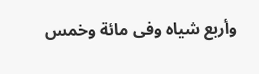وأربع شياه وفى مائة وخمس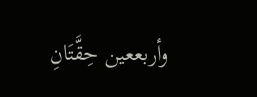وأربععين حِقَّتَانِ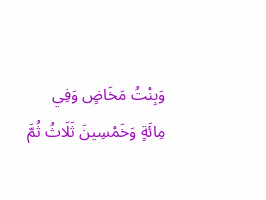وَبِنْتُ مَخَاضٍ وَفِي مِائَةٍ وَخَمْسِينَ ثَلَاثُ ثُمَّ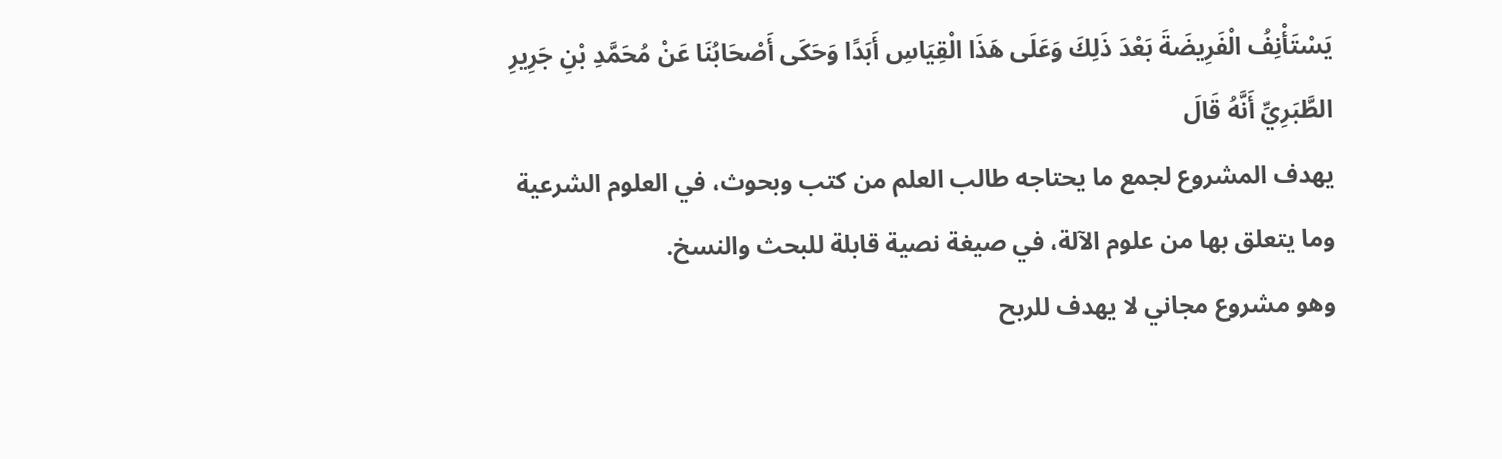يَسْتَأْنِفُ الْفَرِيضَةَ بَعْدَ ذَلِكَ وَعَلَى هَذَا الْقِيَاسِ أَبَدًا وَحَكَى أَصْحَابُنَا عَنْ مُحَمَّدِ بْنِ جَرِيرِ الطَّبَرِيِّ أَنَّهُ قَالَ
يهدف المشروع لجمع ما يحتاجه طالب العلم من كتب وبحوث، في العلوم الشرعية وما يتعلق بها من علوم الآلة، في صيغة نصية قابلة للبحث والنسخ.
وهو مشروع مجاني لا يهدف للربح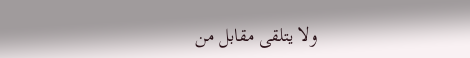ولا يتلقى مقابل من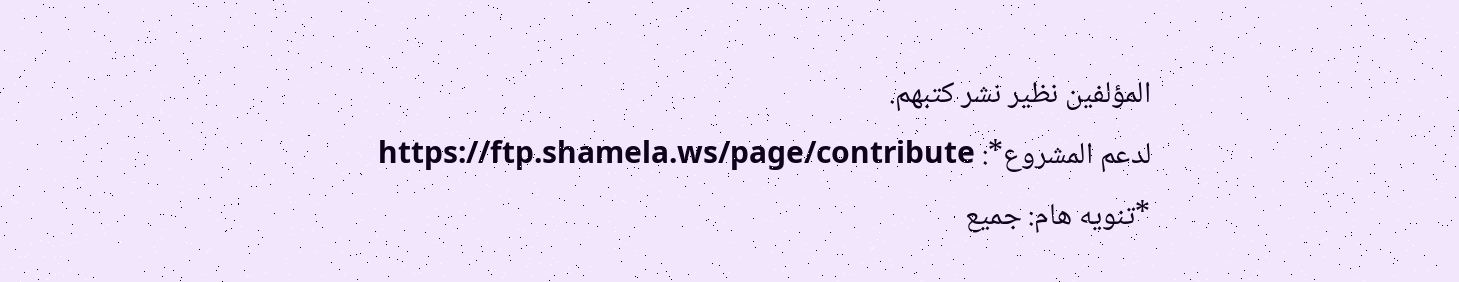المؤلفين نظير نشر كتبهم.
لدعم المشروع*: https://ftp.shamela.ws/page/contribute
*تنويه هام: جميع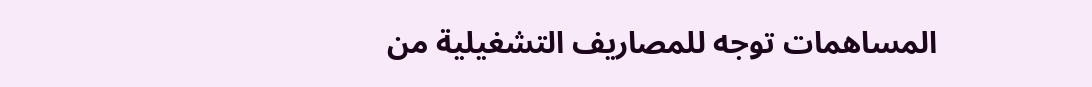المساهمات توجه للمصاريف التشغيلية من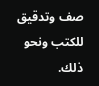صف وتدقيق للكتب ونحو ذلك.